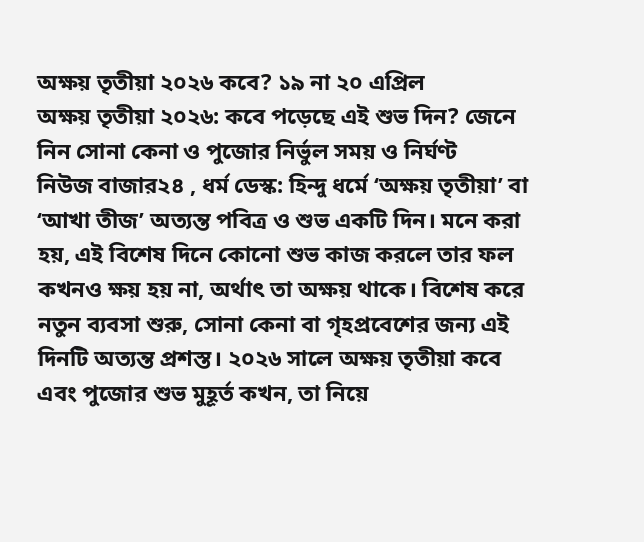অক্ষয় তৃতীয়া ২০২৬ কবে? ১৯ না ২০ এপ্রিল
অক্ষয় তৃতীয়া ২০২৬: কবে পড়েছে এই শুভ দিন? জেনে নিন সোনা কেনা ও পুজোর নির্ভুল সময় ও নির্ঘণ্ট
নিউজ বাজার২৪ , ধর্ম ডেস্ক: হিন্দু ধর্মে ‘অক্ষয় তৃতীয়া’ বা ‘আখা তীজ’ অত্যন্ত পবিত্র ও শুভ একটি দিন। মনে করা হয়, এই বিশেষ দিনে কোনো শুভ কাজ করলে তার ফল কখনও ক্ষয় হয় না, অর্থাৎ তা অক্ষয় থাকে। বিশেষ করে নতুন ব্যবসা শুরু, সোনা কেনা বা গৃহপ্রবেশের জন্য এই দিনটি অত্যন্ত প্রশস্ত। ২০২৬ সালে অক্ষয় তৃতীয়া কবে এবং পুজোর শুভ মুহূর্ত কখন, তা নিয়ে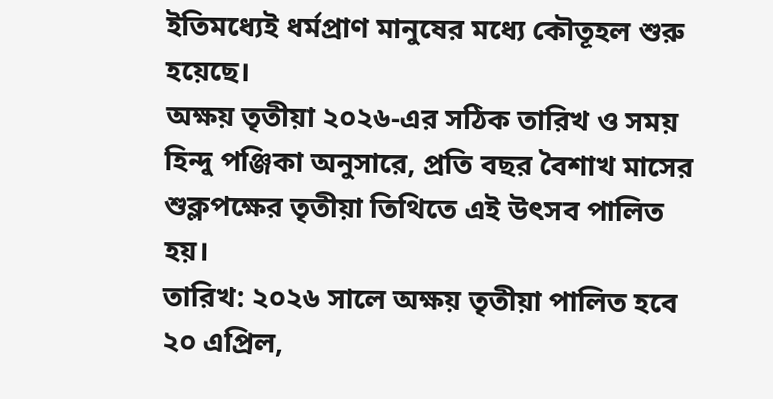ইতিমধ্যেই ধর্মপ্রাণ মানুষের মধ্যে কৌতূহল শুরু হয়েছে।
অক্ষয় তৃতীয়া ২০২৬-এর সঠিক তারিখ ও সময়
হিন্দু পঞ্জিকা অনুসারে, প্রতি বছর বৈশাখ মাসের শুক্লপক্ষের তৃতীয়া তিথিতে এই উৎসব পালিত হয়।
তারিখ: ২০২৬ সালে অক্ষয় তৃতীয়া পালিত হবে ২০ এপ্রিল,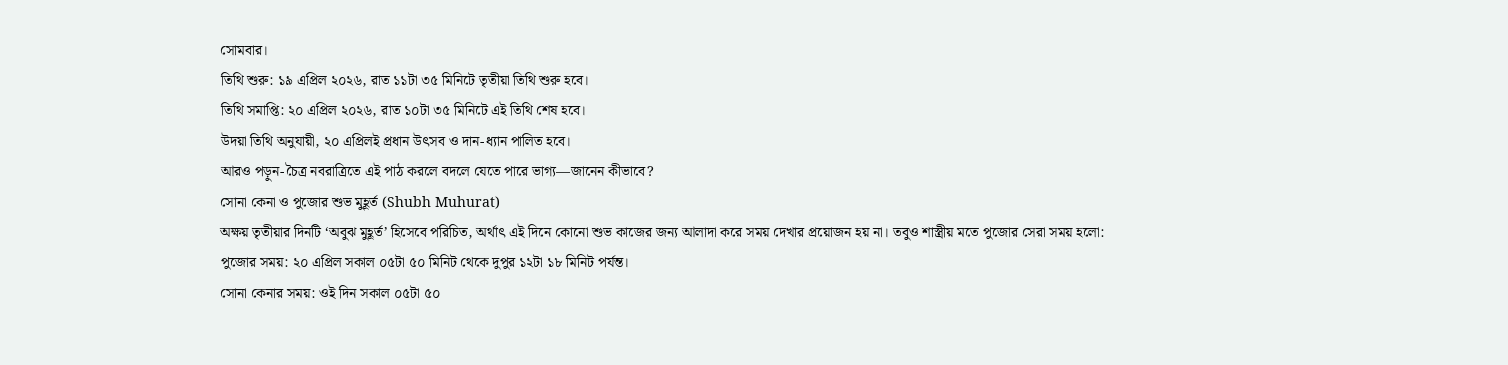সোমবার।
তিথি শুরু: ১৯ এপ্রিল ২০২৬, রাত ১১টা ৩৫ মিনিটে তৃতীয়া তিথি শুরু হবে।
তিথি সমাপ্তি: ২০ এপ্রিল ২০২৬, রাত ১০টা ৩৫ মিনিটে এই তিথি শেষ হবে।
উদয়া তিথি অনুযায়ী, ২০ এপ্রিলই প্রধান উৎসব ও দান-ধ্যান পালিত হবে।
আরও পড়ুন-চৈত্র নবরাত্রিতে এই পাঠ করলে বদলে যেতে পারে ভাগ্য—জানেন কীভাবে?
সোনা কেনা ও পুজোর শুভ মুহূর্ত (Shubh Muhurat)
অক্ষয় তৃতীয়ার দিনটি ‘অবুঝ মুহূর্ত’ হিসেবে পরিচিত, অর্থাৎ এই দিনে কোনো শুভ কাজের জন্য আলাদা করে সময় দেখার প্রয়োজন হয় না। তবুও শাস্ত্রীয় মতে পুজোর সেরা সময় হলো:
পুজোর সময়: ২০ এপ্রিল সকাল ০৫টা ৫০ মিনিট থেকে দুপুর ১২টা ১৮ মিনিট পর্যন্ত।
সোনা কেনার সময়: ওই দিন সকাল ০৫টা ৫০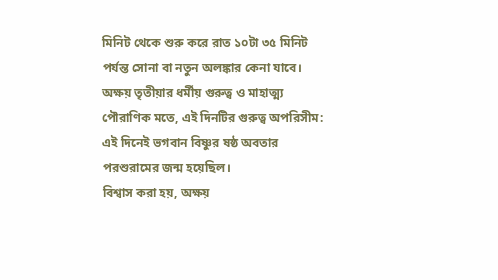মিনিট থেকে শুরু করে রাত ১০টা ৩৫ মিনিট পর্যন্ত সোনা বা নতুন অলঙ্কার কেনা যাবে।
অক্ষয় তৃতীয়ার ধর্মীয় গুরুত্ব ও মাহাত্ম্য
পৌরাণিক মতে, এই দিনটির গুরুত্ব অপরিসীম:
এই দিনেই ভগবান বিষ্ণুর ষষ্ঠ অবতার পরশুরামের জন্ম হয়েছিল।
বিশ্বাস করা হয়, অক্ষয়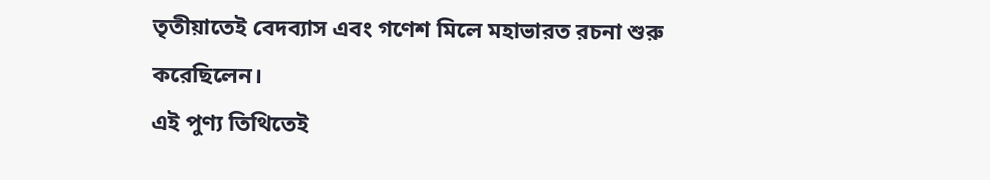তৃতীয়াতেই বেদব্যাস এবং গণেশ মিলে মহাভারত রচনা শুরু করেছিলেন।
এই পুণ্য তিথিতেই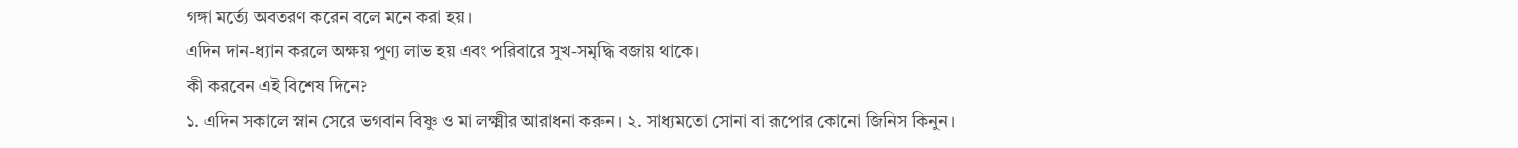গঙ্গা মর্ত্যে অবতরণ করেন বলে মনে করা হয়।
এদিন দান-ধ্যান করলে অক্ষয় পুণ্য লাভ হয় এবং পরিবারে সুখ-সমৃদ্ধি বজায় থাকে।
কী করবেন এই বিশেষ দিনে?
১. এদিন সকালে স্নান সেরে ভগবান বিষ্ণু ও মা লক্ষ্মীর আরাধনা করুন। ২. সাধ্যমতো সোনা বা রূপোর কোনো জিনিস কিনুন।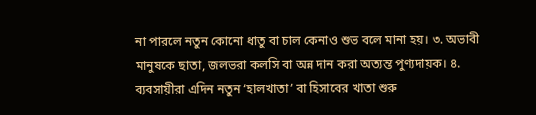না পারলে নতুন কোনো ধাতু বা চাল কেনাও শুভ বলে মানা হয়। ৩. অভাবী মানুষকে ছাতা, জলভরা কলসি বা অন্ন দান করা অত্যন্ত পুণ্যদায়ক। ৪. ব্যবসায়ীরা এদিন নতুন ‘হালখাতা’ বা হিসাবের খাতা শুরু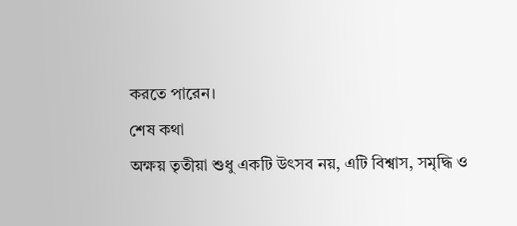করতে পারেন।
শেষ কথা
অক্ষয় তৃতীয়া শুধু একটি উৎসব নয়, এটি বিশ্বাস, সমৃদ্ধি ও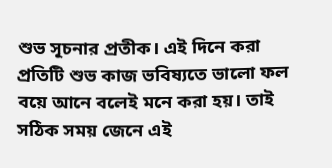শুভ সূচনার প্রতীক। এই দিনে করা প্রতিটি শুভ কাজ ভবিষ্যতে ভালো ফল বয়ে আনে বলেই মনে করা হয়। তাই সঠিক সময় জেনে এই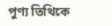পুণ্য তিথিকে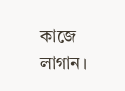কাজে লাগান।